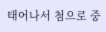태어나서 첨으로 중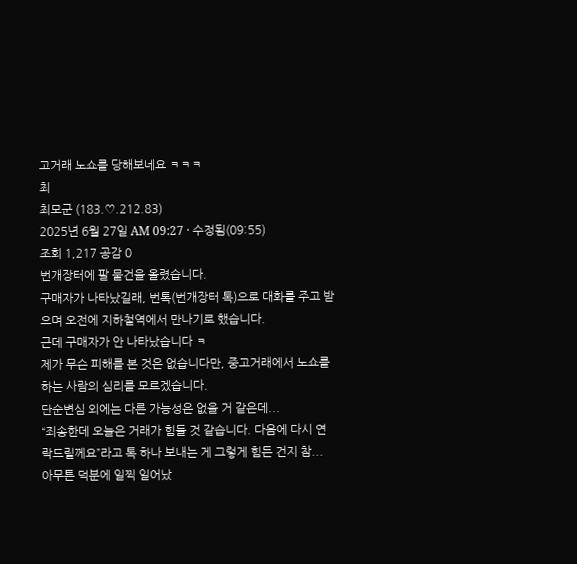고거래 노쇼를 당해보네요 ㅋㅋㅋ
최
최모군 (183.♡.212.83)
2025년 6월 27일 AM 09:27 · 수정됨(09:55)
조회 1,217 공감 0
번개장터에 팔 물건을 올렸습니다.
구매자가 나타났길래, 번톡(번개장터 톡)으로 대화를 주고 받으며 오전에 지하철역에서 만나기로 했습니다.
근데 구매자가 안 나타났습니다 ㅋ
제가 무슨 피해를 본 것은 없습니다만, 중고거래에서 노쇼를 하는 사람의 심리를 모르겠습니다.
단순변심 외에는 다른 가능성은 없을 거 같은데...
“죄송한데 오늘은 거래가 힘들 것 같습니다. 다음에 다시 연락드릴께요”라고 톡 하나 보내는 게 그렇게 힘든 건지 참...
아무튼 덕분에 일찍 일어났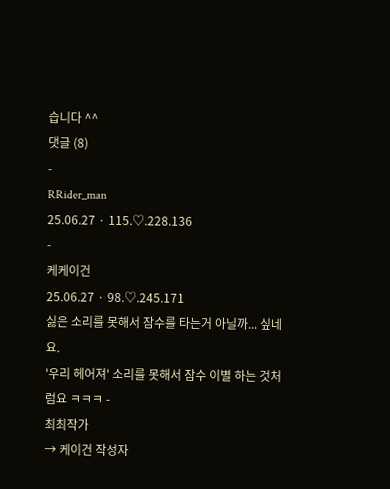습니다 ^^
댓글 (8)
-
RRider_man
25.06.27 · 115.♡.228.136
-
케케이건
25.06.27 · 98.♡.245.171
싫은 소리를 못해서 잠수를 타는거 아닐까... 싶네요.
'우리 헤어져' 소리를 못해서 잠수 이별 하는 것처럼요 ㅋㅋㅋ -
최최작가
→ 케이건 작성자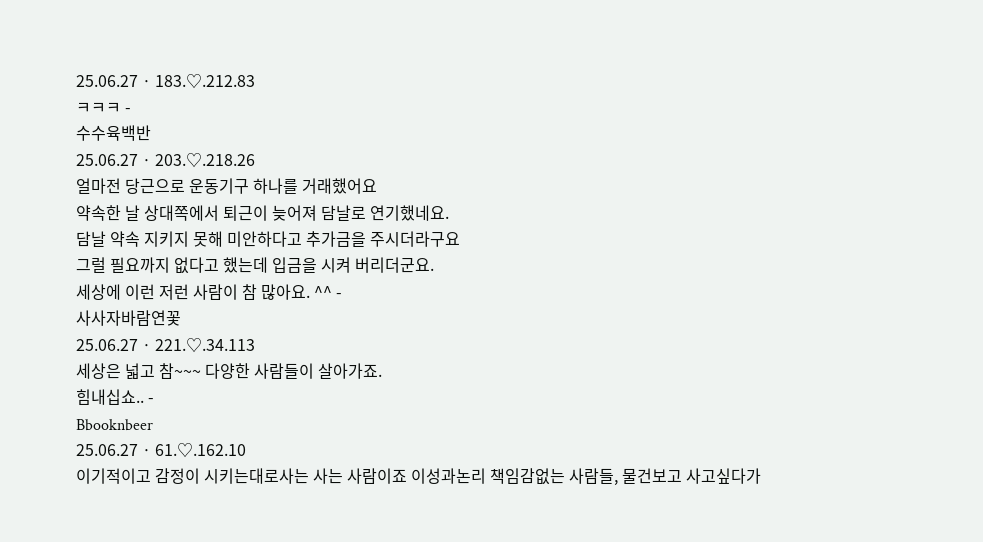25.06.27 · 183.♡.212.83
ㅋㅋㅋ -
수수육백반
25.06.27 · 203.♡.218.26
얼마전 당근으로 운동기구 하나를 거래했어요
약속한 날 상대쪽에서 퇴근이 늦어져 담날로 연기했네요.
담날 약속 지키지 못해 미안하다고 추가금을 주시더라구요
그럴 필요까지 없다고 했는데 입금을 시켜 버리더군요.
세상에 이런 저런 사람이 참 많아요. ^^ -
사사자바람연꽃
25.06.27 · 221.♡.34.113
세상은 넓고 참~~~ 다양한 사람들이 살아가죠.
힘내십쇼.. -
Bbooknbeer
25.06.27 · 61.♡.162.10
이기적이고 감정이 시키는대로사는 사는 사람이죠 이성과논리 책임감없는 사람들, 물건보고 사고싶다가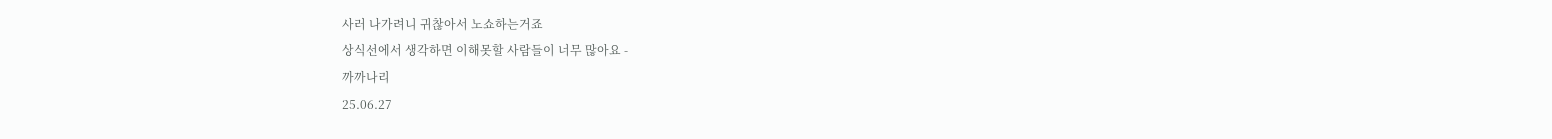사러 나가려니 귀찮아서 노쇼하는거죠
상식선에서 생각하면 이해못할 사람들이 너무 많아요 -
까까나리
25.06.27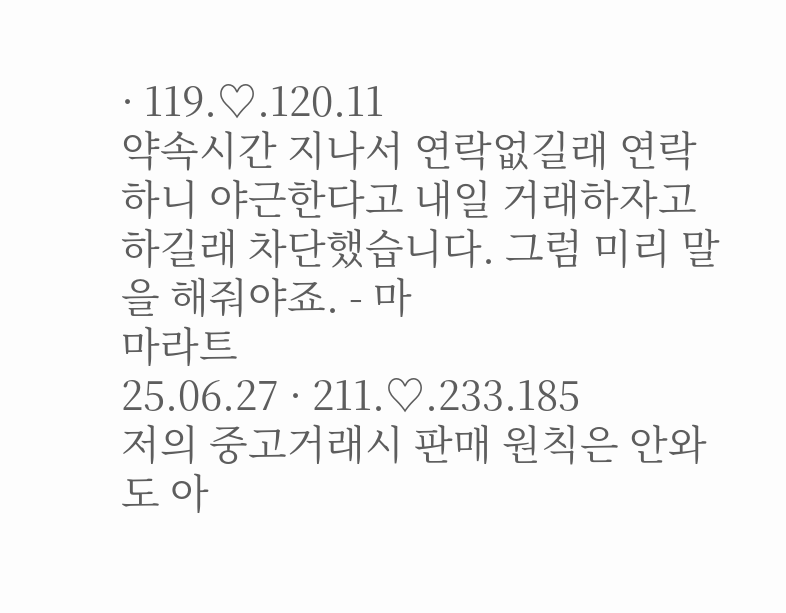· 119.♡.120.11
약속시간 지나서 연락없길래 연락하니 야근한다고 내일 거래하자고 하길래 차단했습니다. 그럼 미리 말을 해줘야죠. - 마
마라트
25.06.27 · 211.♡.233.185
저의 중고거래시 판매 원칙은 안와도 아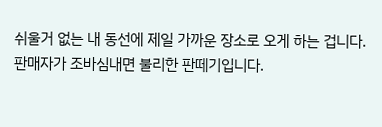쉬울거 없는 내 동선에 제일 가까운 장소로 오게 하는 겁니다.
판매자가 조바심내면 불리한 판떼기입니다.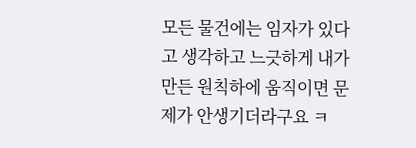모든 물건에는 임자가 있다고 생각하고 느긋하게 내가 만든 원칙하에 움직이면 문제가 안생기더라구요 ㅋ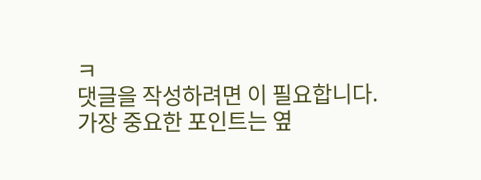ㅋ
댓글을 작성하려면 이 필요합니다.
가장 중요한 포인트는 옆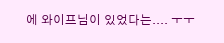에 와이프님이 있었다는.... ㅜㅜ